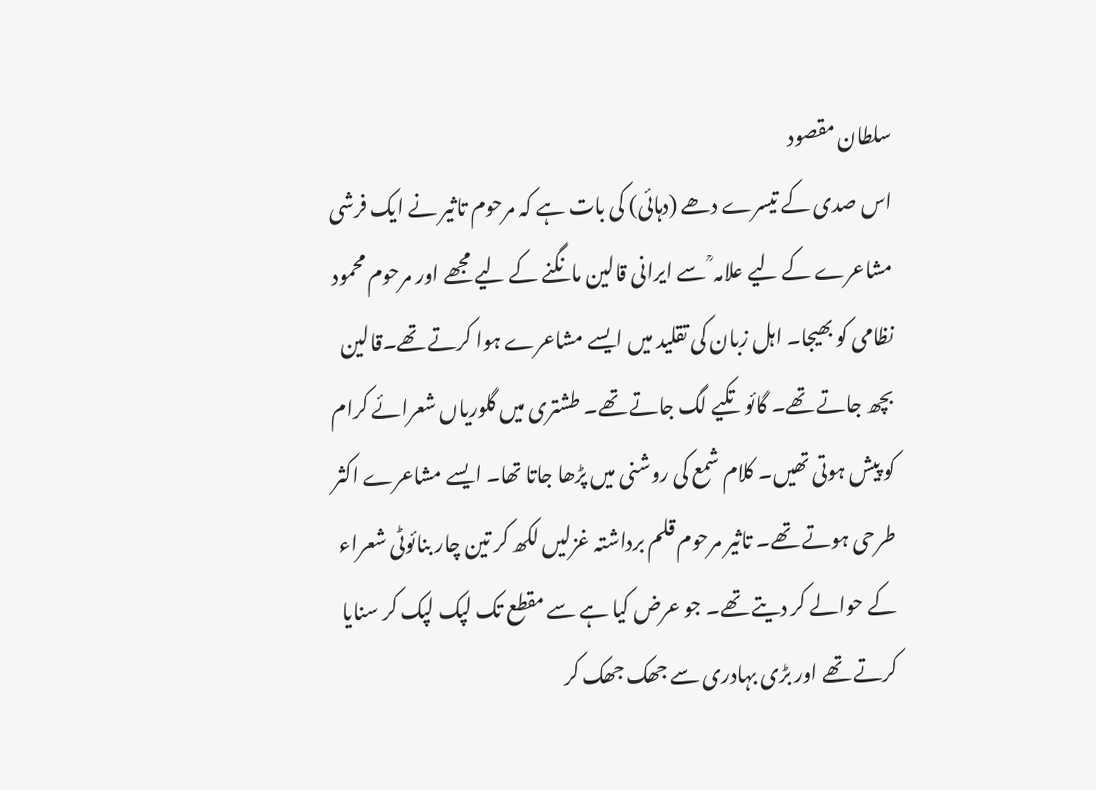سلطان مقصود
اس صدی کے تیسرے دھے (دہائی) کی بات ہے کہ مرحوم تاثیر نے ایک فرشی مشاعرے کے لیے علامہ ؒ سے ایرانی قالین مانگنے کے لیے مجھے اور مرحوم محمود نظامی کو بھیجا۔ اہل زبان کی تقلید میں ایسے مشاعرے ہوا کرتے تھے۔قالین بچھ جاتے تھے۔ گائو تکیے لگ جاتے تھے۔ طشتری میں گلوریاں شعرائے کرام کو پیش ہوتی تھیں۔ کلام شمع کی روشنی میں پڑھا جاتا تھا۔ ایسے مشاعرے اکثر طرحی ہوتے تھے۔ تاثیر مرحوم قلم برداشتہ غزلیں لکھ کر تین چار بنائوٹی شعراء کے حوالے کر دیتے تھے۔ جو عرض کیا ہے سے مقطع تک لپک لپک کر سنایا کرتے تھے اور بڑی بہادری سے جھک جھک کر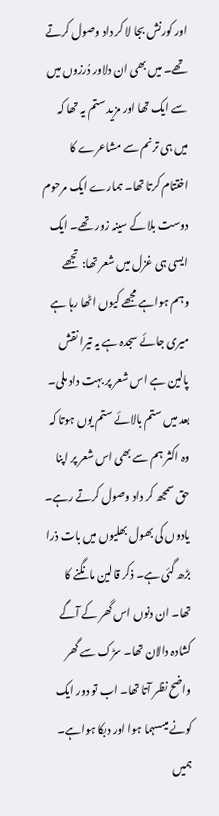اور کورنش بجا لا کر داد وصول کرتے تھے۔ میں بھی ان دلاور دُرزوں میں سے ایک تھا اور مزید ستم یہ تھا کہ میں ہی ترنم سے مشاعرے کا اختتام کرتا تھا۔ ہمارے ایک مرحوم دوست بلا کے سینہ زور تھے۔ ایک ایسی ہی غزل میں شعر تھا: تجھے وہم ہواہے مجھے کیوں اٹھا رہا ہے میری جائے سجدہ ہے یہ تیرا نقش پالین ہے اس شعر پر بہت داد ملی۔ بعد میں ستم بالائے ستم یوں ہوتا کہ وہ اکثر ہم سے بھی اس شعر پر اپنا حق سمجھ کر داد وصول کرتے رہے۔ یادوں کی بھول بھلیوں میں بات ذرا بڑھ گئی ہے۔ ذکر قالین مانگنے کا تھا۔ ان دنوں اس گھر کے آگے کشادہ دالان تھا۔ سڑک سے گھر واضح نظر آتا تھا۔ اب تو دور ایک کونے میںسہما ہوا اور دبکا ہواہے۔ ہمیں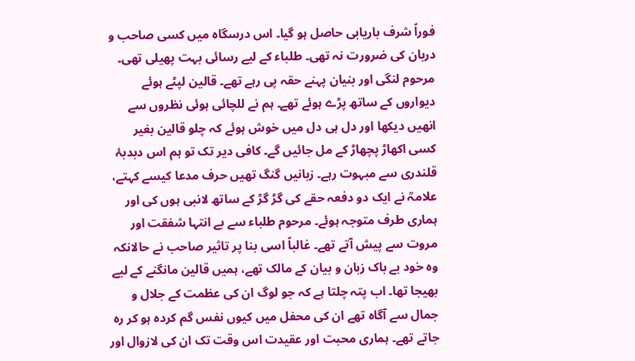فوراً شرف باریابی حاصل ہو گیا۔ اس درسگاہ میں کسی صاحب و دربان کی ضرورت نہ تھی۔ طلباء کے لیے رسائی بہت پھیلی تھی۔ مرحوم لنگی اور بنیان پہنے حقہ پی رہے تھے۔ قالین لپٹے ہوئے دیواروں کے ساتھ پڑے ہوئے تھے۔ ہم نے للچائی ہوئی نظروں سے انھیں دیکھا اور دل ہی دل میں خوش ہوئے کہ چلو قالین بغیر کسی اکھاڑ پچھاڑ کے مل جائیں گے۔ کافی دیر تک تو ہم اس دبدبۂ قلندری سے مبہوت رہے۔ زبانیں گنگ تھیں حرف مدعا کیسے کہتے، علامہؒ نے ایک دو دفعہ حقے کی گڑ گڑ کے ساتھ لانبی ہوں کی اور ہماری طرف متوجہ ہوئے۔ مرحوم طلباء سے بے انتہا شفقت اور مروت سے پیش آتے تھے۔ غالباً اسی بنا پر تاثیر صاحب نے حالانکہ وہ خود بے باک زبان و بیان کے مالک تھے، ہمیں قالین مانگنے کے لیے بھیجا تھا۔ اب پتہ چلتا ہے کہ جو لوگ ان کی عظمت کے جلال و جمال سے آگاہ تھے ان کی محفل میں کیوں نفس گم کردہ ہو کر رہ جاتے تھے۔ ہماری محبت اور عقیدت اس وقت تک ان کی لازوال اور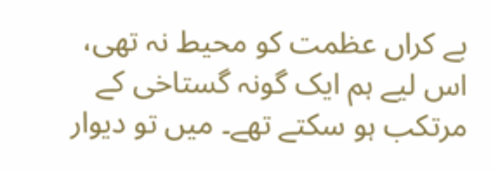بے کراں عظمت کو محیط نہ تھی، اس لیے ہم ایک گونہ گستاخی کے مرتکب ہو سکتے تھے۔ میں تو دیوار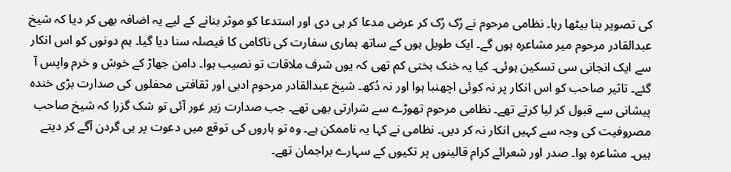کی تصویر بنا بیٹھا رہا۔ نظامی مرحوم نے رُک رُک کر عرض مدعا کر ہی دی اور استدعا کو موثر بنانے کے لیے یہ اضافہ بھی کر دیا کہ شیخ عبدالقادر مرحوم میر مشاعرہ ہوں گے۔ ایک طویل ہوں کے ساتھ ہماری سفارت کی ناکامی کا فیصلہ سنا دیا گیا۔ ہم دونوں کو اس انکار سے ایک انجانی سی تسکین ہوئی۔ کیا یہ خنک بختی کم تھی کہ یوں شرف ملاقات تو نصیب ہوا۔ دامن جھاڑ کے خوش و خرم واپس آ گئے۔ تاثیر صاحب کو اس انکار پر نہ کوئی اچھنبا ہوا اور نہ دُکھ۔ شیخ عبدالقادر مرحوم ادبی اور ثقافتی محفلوں کی صدارت بڑی خندہ پیشانی سے قبول کر لیا کرتے تھے۔ نظامی مرحوم تھوڑے سے شرارتی بھی تھے۔ جب صدارت زیر غور آئی تو شک گزرا کہ شیخ صاحب مصروفیت کی وجہ سے کہیں انکار نہ کر دیں۔ نظامی نے کہا یہ ناممکن ہے۔ وہ تو ہاروں کی توقع میں دعوت پر ہی گردن آگے کر دیتے ہیں۔ مشاعرہ ہوا۔ صدر اور شعرائے کرام قالینوں پر تکیوں کے سہارے براجمان تھے۔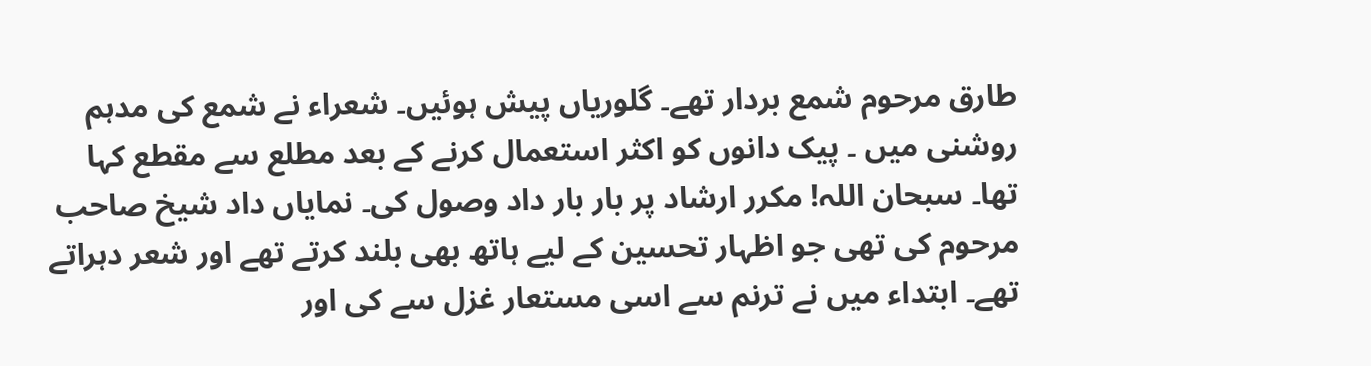طارق مرحوم شمع بردار تھے۔ گلوریاں پیش ہوئیں۔ شعراء نے شمع کی مدہم روشنی میں ۔ پیک دانوں کو اکثر استعمال کرنے کے بعد مطلع سے مقطع کہا تھا۔ سبحان اللہ! مکرر ارشاد پر بار بار داد وصول کی۔ نمایاں داد شیخ صاحب مرحوم کی تھی جو اظہار تحسین کے لیے ہاتھ بھی بلند کرتے تھے اور شعر دہراتے تھے۔ ابتداء میں نے ترنم سے اسی مستعار غزل سے کی اور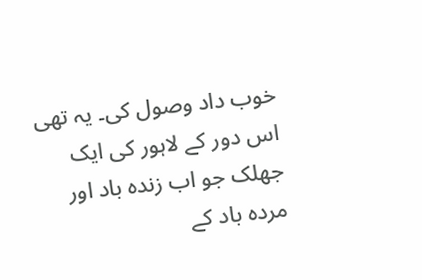خوب داد وصول کی۔ یہ تھی اس دور کے لاہور کی ایک جھلک جو اب زندہ باد اور مردہ باد کے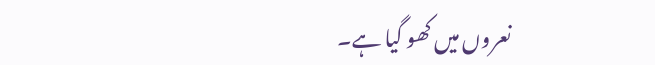نعروں میں کھو گیا ہے۔